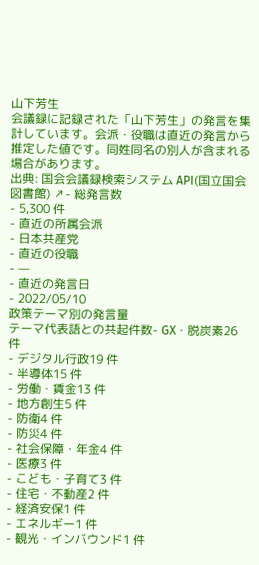山下芳生
会議録に記録された「山下芳生」の発言を集計しています。会派・役職は直近の発言から推定した値です。同姓同名の別人が含まれる場合があります。
出典: 国会会議録検索システム API(国立国会図書館) ↗- 総発言数
- 5,300 件
- 直近の所属会派
- 日本共産党
- 直近の役職
- —
- 直近の発言日
- 2022/05/10
政策テーマ別の発言量
テーマ代表語との共起件数- GX・脱炭素26 件
- デジタル行政19 件
- 半導体15 件
- 労働・賃金13 件
- 地方創生5 件
- 防衛4 件
- 防災4 件
- 社会保障・年金4 件
- 医療3 件
- こども・子育て3 件
- 住宅・不動産2 件
- 経済安保1 件
- エネルギー1 件
- 観光・インバウンド1 件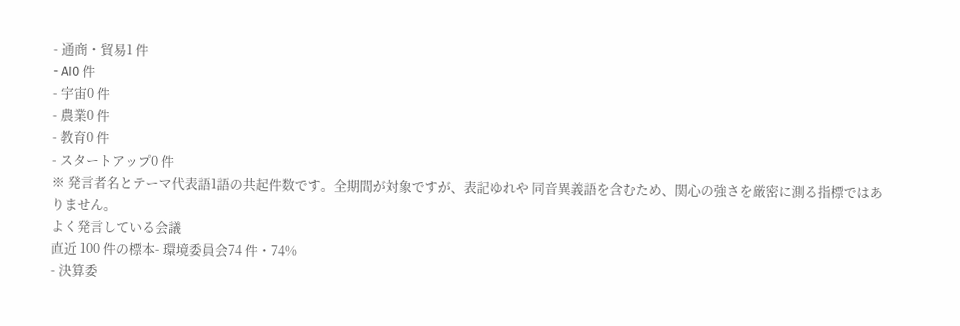- 通商・貿易1 件
- AI0 件
- 宇宙0 件
- 農業0 件
- 教育0 件
- スタートアップ0 件
※ 発言者名とテーマ代表語1語の共起件数です。全期間が対象ですが、表記ゆれや 同音異義語を含むため、関心の強さを厳密に測る指標ではありません。
よく発言している会議
直近 100 件の標本- 環境委員会74 件・74%
- 決算委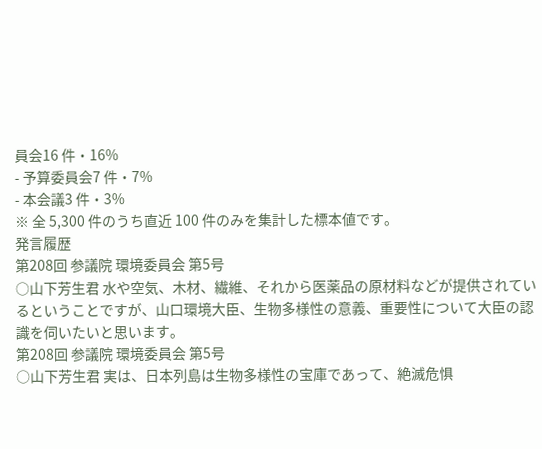員会16 件・16%
- 予算委員会7 件・7%
- 本会議3 件・3%
※ 全 5,300 件のうち直近 100 件のみを集計した標本値です。
発言履歴
第208回 参議院 環境委員会 第5号
○山下芳生君 水や空気、木材、繊維、それから医薬品の原材料などが提供されているということですが、山口環境大臣、生物多様性の意義、重要性について大臣の認識を伺いたいと思います。
第208回 参議院 環境委員会 第5号
○山下芳生君 実は、日本列島は生物多様性の宝庫であって、絶滅危惧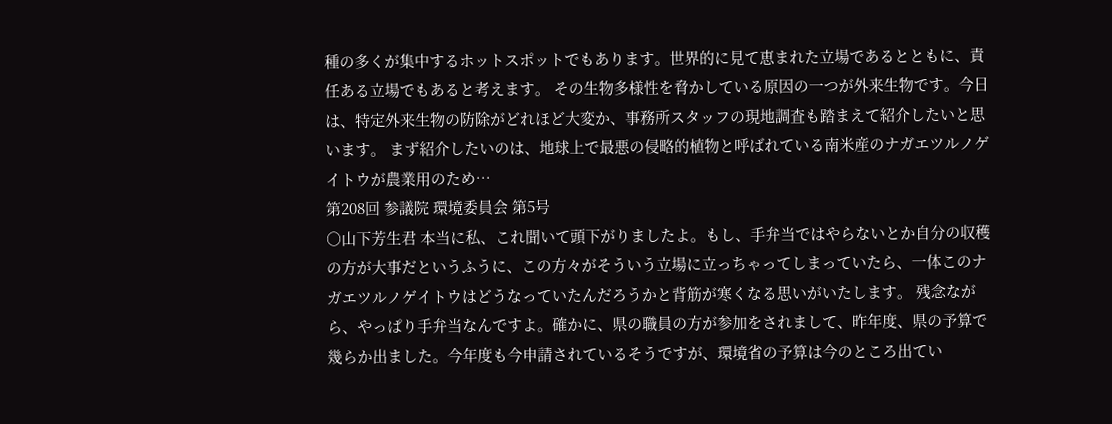種の多くが集中するホットスポットでもあります。世界的に見て恵まれた立場であるとともに、責任ある立場でもあると考えます。 その生物多様性を脅かしている原因の一つが外来生物です。今日は、特定外来生物の防除がどれほど大変か、事務所スタッフの現地調査も踏まえて紹介したいと思います。 まず紹介したいのは、地球上で最悪の侵略的植物と呼ばれている南米産のナガエツルノゲイトウが農業用のため…
第208回 参議院 環境委員会 第5号
○山下芳生君 本当に私、これ聞いて頭下がりましたよ。もし、手弁当ではやらないとか自分の収穫の方が大事だというふうに、この方々がそういう立場に立っちゃってしまっていたら、一体このナガエツルノゲイトウはどうなっていたんだろうかと背筋が寒くなる思いがいたします。 残念ながら、やっぱり手弁当なんですよ。確かに、県の職員の方が参加をされまして、昨年度、県の予算で幾らか出ました。今年度も今申請されているそうですが、環境省の予算は今のところ出てい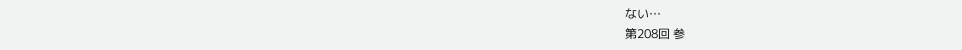ない…
第208回 参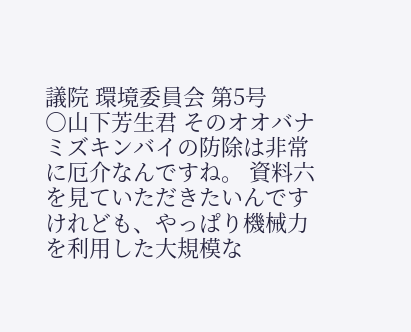議院 環境委員会 第5号
○山下芳生君 そのオオバナミズキンバイの防除は非常に厄介なんですね。 資料六を見ていただきたいんですけれども、やっぱり機械力を利用した大規模な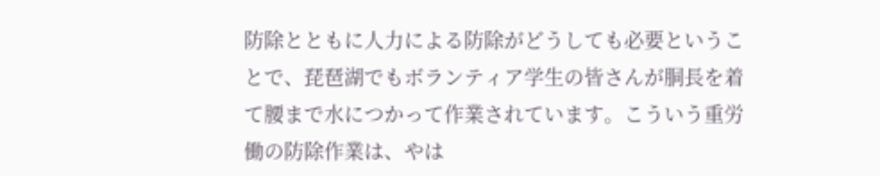防除とともに人力による防除がどうしても必要ということで、琵琶湖でもボランティア学生の皆さんが胴長を着て腰まで水につかって作業されています。こういう重労働の防除作業は、やは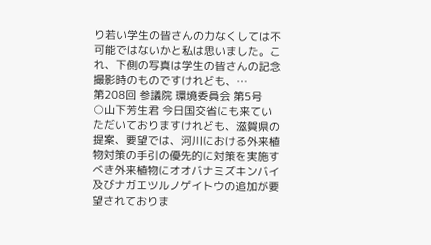り若い学生の皆さんの力なくしては不可能ではないかと私は思いました。これ、下側の写真は学生の皆さんの記念撮影時のものですけれども、…
第208回 参議院 環境委員会 第5号
○山下芳生君 今日国交省にも来ていただいておりますけれども、滋賀県の提案、要望では、河川における外来植物対策の手引の優先的に対策を実施すべき外来植物にオオバナミズキンバイ及びナガエツルノゲイトウの追加が要望されておりま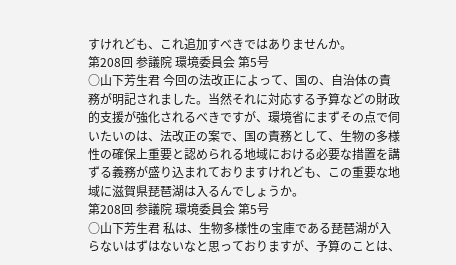すけれども、これ追加すべきではありませんか。
第208回 参議院 環境委員会 第5号
○山下芳生君 今回の法改正によって、国の、自治体の責務が明記されました。当然それに対応する予算などの財政的支援が強化されるべきですが、環境省にまずその点で伺いたいのは、法改正の案で、国の責務として、生物の多様性の確保上重要と認められる地域における必要な措置を講ずる義務が盛り込まれておりますけれども、この重要な地域に滋賀県琵琶湖は入るんでしょうか。
第208回 参議院 環境委員会 第5号
○山下芳生君 私は、生物多様性の宝庫である琵琶湖が入らないはずはないなと思っておりますが、予算のことは、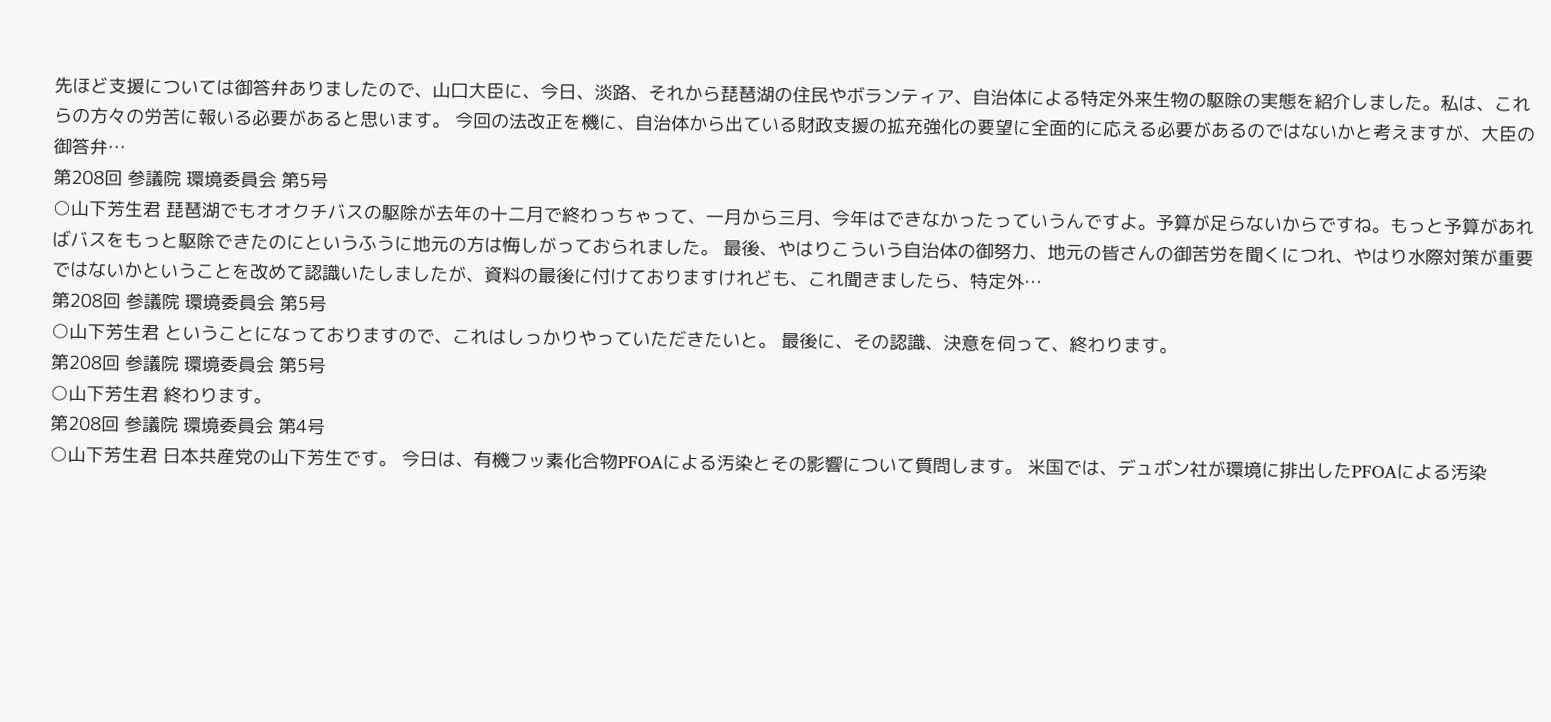先ほど支援については御答弁ありましたので、山口大臣に、今日、淡路、それから琵琶湖の住民やボランティア、自治体による特定外来生物の駆除の実態を紹介しました。私は、これらの方々の労苦に報いる必要があると思います。 今回の法改正を機に、自治体から出ている財政支援の拡充強化の要望に全面的に応える必要があるのではないかと考えますが、大臣の御答弁…
第208回 参議院 環境委員会 第5号
○山下芳生君 琵琶湖でもオオクチバスの駆除が去年の十二月で終わっちゃって、一月から三月、今年はできなかったっていうんですよ。予算が足らないからですね。もっと予算があればバスをもっと駆除できたのにというふうに地元の方は悔しがっておられました。 最後、やはりこういう自治体の御努力、地元の皆さんの御苦労を聞くにつれ、やはり水際対策が重要ではないかということを改めて認識いたしましたが、資料の最後に付けておりますけれども、これ聞きましたら、特定外…
第208回 参議院 環境委員会 第5号
○山下芳生君 ということになっておりますので、これはしっかりやっていただきたいと。 最後に、その認識、決意を伺って、終わります。
第208回 参議院 環境委員会 第5号
○山下芳生君 終わります。
第208回 参議院 環境委員会 第4号
○山下芳生君 日本共産党の山下芳生です。 今日は、有機フッ素化合物PFOAによる汚染とその影響について質問します。 米国では、デュポン社が環境に排出したPFOAによる汚染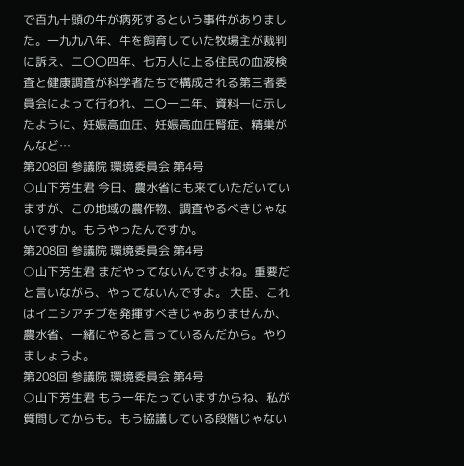で百九十頭の牛が病死するという事件がありました。一九九八年、牛を飼育していた牧場主が裁判に訴え、二〇〇四年、七万人に上る住民の血液検査と健康調査が科学者たちで構成される第三者委員会によって行われ、二〇一二年、資料一に示したように、妊娠高血圧、妊娠高血圧腎症、精巣がんなど…
第208回 参議院 環境委員会 第4号
○山下芳生君 今日、農水省にも来ていただいていますが、この地域の農作物、調査やるべきじゃないですか。もうやったんですか。
第208回 参議院 環境委員会 第4号
○山下芳生君 まだやってないんですよね。重要だと言いながら、やってないんですよ。 大臣、これはイニシアチブを発揮すべきじゃありませんか、農水省、一緒にやると言っているんだから。やりましょうよ。
第208回 参議院 環境委員会 第4号
○山下芳生君 もう一年たっていますからね、私が質問してからも。もう協議している段階じゃない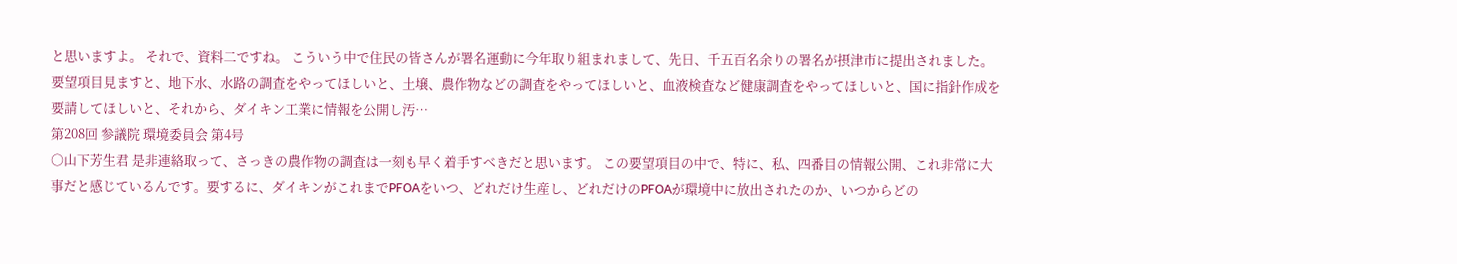と思いますよ。 それで、資料二ですね。 こういう中で住民の皆さんが署名運動に今年取り組まれまして、先日、千五百名余りの署名が摂津市に提出されました。要望項目見ますと、地下水、水路の調査をやってほしいと、土壌、農作物などの調査をやってほしいと、血液検査など健康調査をやってほしいと、国に指針作成を要請してほしいと、それから、ダイキン工業に情報を公開し汚…
第208回 参議院 環境委員会 第4号
○山下芳生君 是非連絡取って、さっきの農作物の調査は一刻も早く着手すべきだと思います。 この要望項目の中で、特に、私、四番目の情報公開、これ非常に大事だと感じているんです。要するに、ダイキンがこれまでPFOAをいつ、どれだけ生産し、どれだけのPFOAが環境中に放出されたのか、いつからどの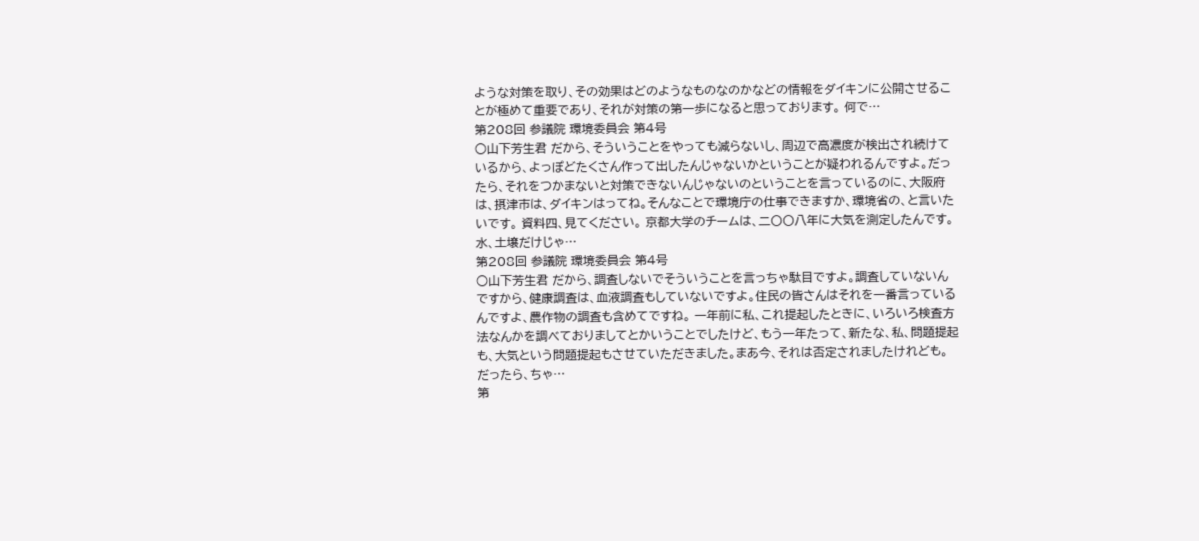ような対策を取り、その効果はどのようなものなのかなどの情報をダイキンに公開させることが極めて重要であり、それが対策の第一歩になると思っております。 何で…
第208回 参議院 環境委員会 第4号
○山下芳生君 だから、そういうことをやっても減らないし、周辺で高濃度が検出され続けているから、よっぽどたくさん作って出したんじゃないかということが疑われるんですよ。だったら、それをつかまないと対策できないんじゃないのということを言っているのに、大阪府は、摂津市は、ダイキンはってね。そんなことで環境庁の仕事できますか、環境省の、と言いたいです。 資料四、見てください。 京都大学のチームは、二〇〇八年に大気を測定したんです。水、土壌だけじゃ…
第208回 参議院 環境委員会 第4号
○山下芳生君 だから、調査しないでそういうことを言っちゃ駄目ですよ。調査していないんですから、健康調査は、血液調査もしていないですよ。住民の皆さんはそれを一番言っているんですよ、農作物の調査も含めてですね。 一年前に私、これ提起したときに、いろいろ検査方法なんかを調べておりましてとかいうことでしたけど、もう一年たって、新たな、私、問題提起も、大気という問題提起もさせていただきました。まあ今、それは否定されましたけれども。 だったら、ちゃ…
第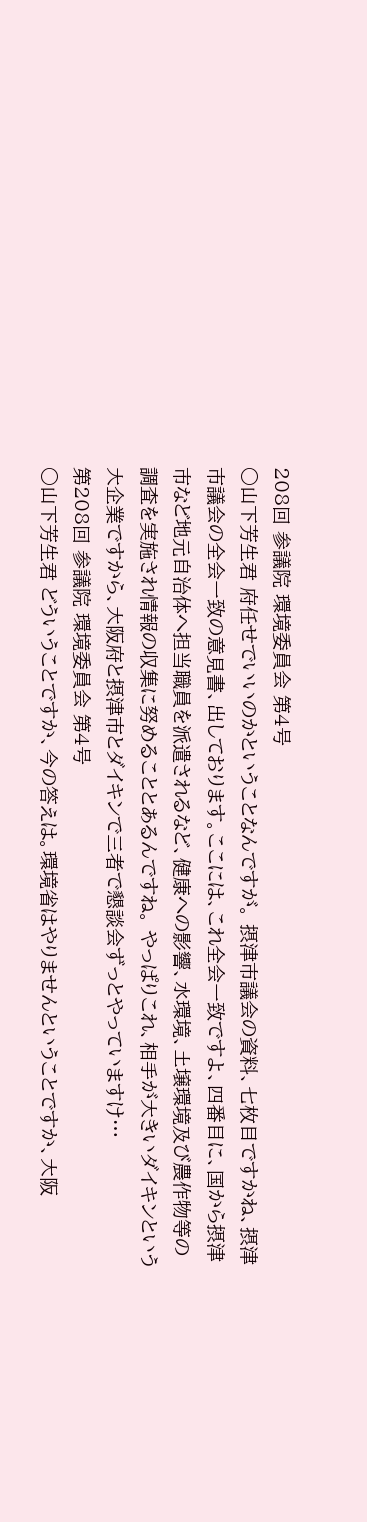208回 参議院 環境委員会 第4号
○山下芳生君 府任せでいいのかということなんですが。 摂津市議会の資料、七枚目ですかね、摂津市議会の全会一致の意見書、出しております。ここには、これ全会一致ですよ、四番目に、国から摂津市など地元自治体へ担当職員を派遣されるなど、健康への影響、水環境、土壌環境及び農作物等の調査を実施され情報の収集に努めることとあるんですね。 やっぱりこれ、相手が大きいダイキンという大企業ですから、大阪府と摂津市とダイキンで三者で懇談会ずっとやっていますけ…
第208回 参議院 環境委員会 第4号
○山下芳生君 どういうことですか、今の答えは。環境省はやりませんということですか、大阪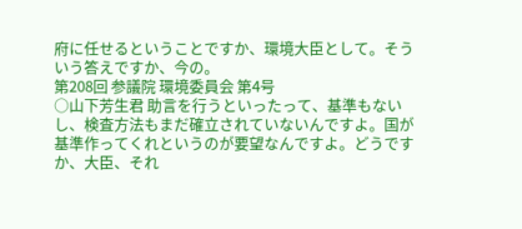府に任せるということですか、環境大臣として。そういう答えですか、今の。
第208回 参議院 環境委員会 第4号
○山下芳生君 助言を行うといったって、基準もないし、検査方法もまだ確立されていないんですよ。国が基準作ってくれというのが要望なんですよ。どうですか、大臣、それ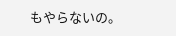もやらないの。